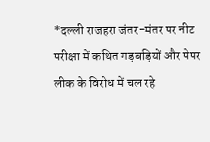*दल्ली राजहरा जंतर-मंतर पर नीट परीक्षा में कथित गड़बड़ियों और पेपर लीक के विरोध में चल रहे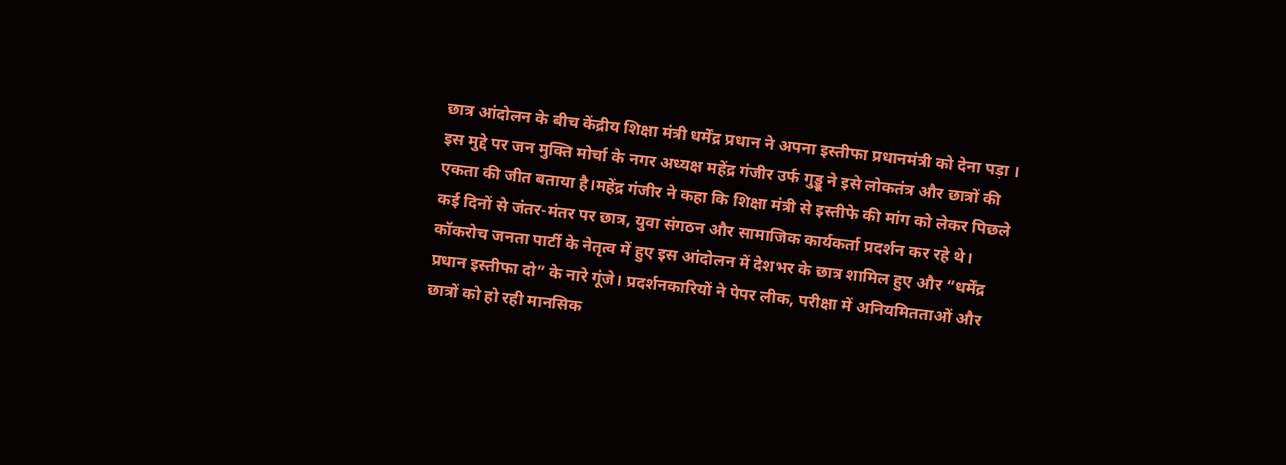छात्र आंदोलन के बीच केंद्रीय शिक्षा मंत्री धर्मेंद्र प्रधान ने अपना इस्तीफा प्रधानमंत्री को देना पड़ा । इस मुद्दे पर जन मुक्ति मोर्चा के नगर अध्यक्ष महेंद्र गंजीर उर्फ गुड्डू ने इसे लोकतंत्र और छात्रों की एकता की जीत बताया है।महेंद्र गंजीर ने कहा कि शिक्षा मंत्री से इस्तीफे की मांग को लेकर पिछले कई दिनों से जंतर-मंतर पर छात्र, युवा संगठन और सामाजिक कार्यकर्ता प्रदर्शन कर रहे थे। कॉकरोच जनता पार्टी के नेतृत्व में हुए इस आंदोलन में देशभर के छात्र शामिल हुए और “धर्मेंद्र प्रधान इस्तीफा दो” के नारे गूंजे। प्रदर्शनकारियों ने पेपर लीक, परीक्षा में अनियमितताओं और छात्रों को हो रही मानसिक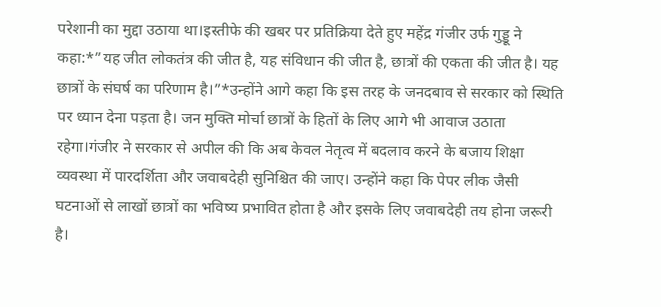परेशानी का मुद्दा उठाया था।इस्तीफे की खबर पर प्रतिक्रिया देते हुए महेंद्र गंजीर उर्फ गुड्डू ने कहा:*”यह जीत लोकतंत्र की जीत है, यह संविधान की जीत है, छात्रों की एकता की जीत है। यह छात्रों के संघर्ष का परिणाम है।”*उन्होंने आगे कहा कि इस तरह के जनदबाव से सरकार को स्थिति पर ध्यान देना पड़ता है। जन मुक्ति मोर्चा छात्रों के हितों के लिए आगे भी आवाज उठाता रहेगा।गंजीर ने सरकार से अपील की कि अब केवल नेतृत्व में बदलाव करने के बजाय शिक्षा व्यवस्था में पारदर्शिता और जवाबदेही सुनिश्चित की जाए। उन्होंने कहा कि पेपर लीक जैसी घटनाओं से लाखों छात्रों का भविष्य प्रभावित होता है और इसके लिए जवाबदेही तय होना जरूरी है।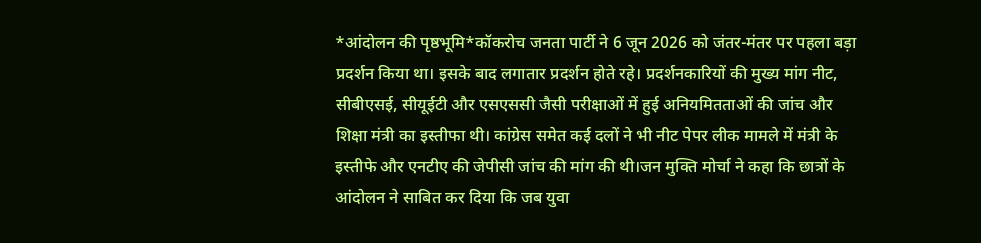*आंदोलन की पृष्ठभूमि*कॉकरोच जनता पार्टी ने 6 जून 2026 को जंतर-मंतर पर पहला बड़ा प्रदर्शन किया था। इसके बाद लगातार प्रदर्शन होते रहे। प्रदर्शनकारियों की मुख्य मांग नीट, सीबीएसई, सीयूईटी और एसएससी जैसी परीक्षाओं में हुई अनियमितताओं की जांच और शिक्षा मंत्री का इस्तीफा थी। कांग्रेस समेत कई दलों ने भी नीट पेपर लीक मामले में मंत्री के इस्तीफे और एनटीए की जेपीसी जांच की मांग की थी।जन मुक्ति मोर्चा ने कहा कि छात्रों के आंदोलन ने साबित कर दिया कि जब युवा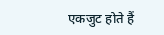एकजुट होते हैं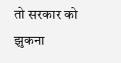तो सरकार को झुकना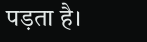पड़ता है।